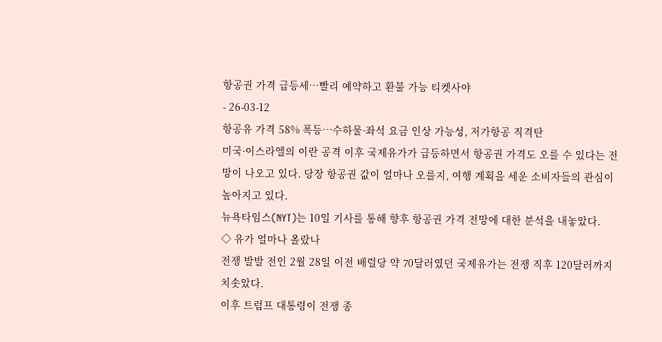항공권 가격 급등세…빨리 예약하고 환불 가능 티켓사야
- 26-03-12
항공유 가격 58% 폭등…수하물·좌석 요금 인상 가능성, 저가항공 직격탄
미국·이스라엘의 이란 공격 이후 국제유가가 급등하면서 항공권 가격도 오를 수 있다는 전망이 나오고 있다. 당장 항공권 값이 얼마나 오를지, 여행 계획을 세운 소비자들의 관심이 높아지고 있다.
뉴욕타임스(NYT)는 10일 기사를 통해 향후 항공권 가격 전망에 대한 분석을 내놓았다.
◇ 유가 얼마나 올랐나
전쟁 발발 전인 2월 28일 이전 배럴당 약 70달러였던 국제유가는 전쟁 직후 120달러까지 치솟았다.
이후 트럼프 대통령이 전쟁 종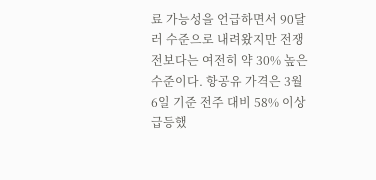료 가능성을 언급하면서 90달러 수준으로 내려왔지만 전쟁 전보다는 여전히 약 30% 높은 수준이다. 항공유 가격은 3월 6일 기준 전주 대비 58% 이상 급등했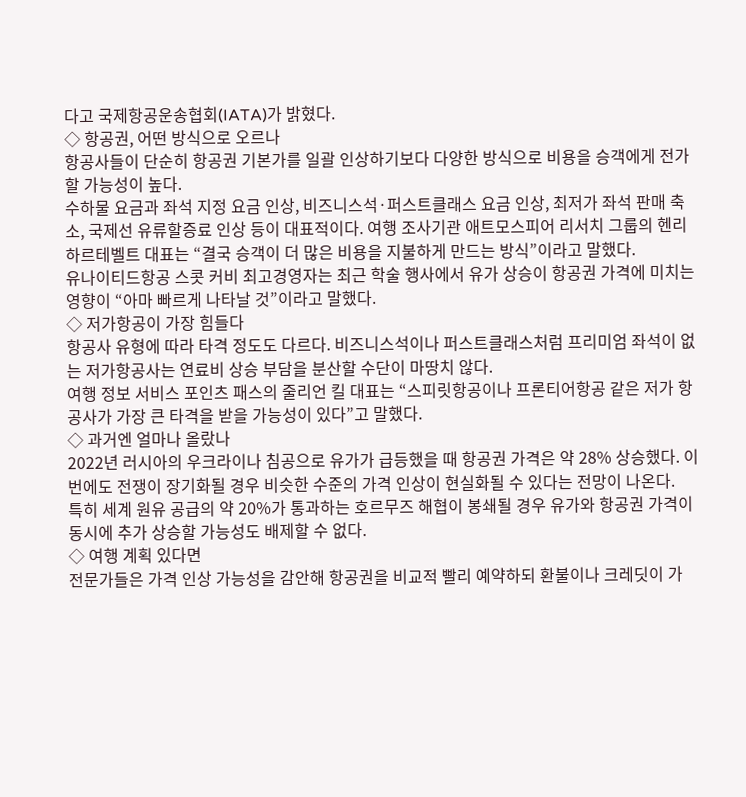다고 국제항공운송협회(IATA)가 밝혔다.
◇ 항공권, 어떤 방식으로 오르나
항공사들이 단순히 항공권 기본가를 일괄 인상하기보다 다양한 방식으로 비용을 승객에게 전가할 가능성이 높다.
수하물 요금과 좌석 지정 요금 인상, 비즈니스석·퍼스트클래스 요금 인상, 최저가 좌석 판매 축소, 국제선 유류할증료 인상 등이 대표적이다. 여행 조사기관 애트모스피어 리서치 그룹의 헨리 하르테벨트 대표는 “결국 승객이 더 많은 비용을 지불하게 만드는 방식”이라고 말했다.
유나이티드항공 스콧 커비 최고경영자는 최근 학술 행사에서 유가 상승이 항공권 가격에 미치는 영향이 “아마 빠르게 나타날 것”이라고 말했다.
◇ 저가항공이 가장 힘들다
항공사 유형에 따라 타격 정도도 다르다. 비즈니스석이나 퍼스트클래스처럼 프리미엄 좌석이 없는 저가항공사는 연료비 상승 부담을 분산할 수단이 마땅치 않다.
여행 정보 서비스 포인츠 패스의 줄리언 킬 대표는 “스피릿항공이나 프론티어항공 같은 저가 항공사가 가장 큰 타격을 받을 가능성이 있다”고 말했다.
◇ 과거엔 얼마나 올랐나
2022년 러시아의 우크라이나 침공으로 유가가 급등했을 때 항공권 가격은 약 28% 상승했다. 이번에도 전쟁이 장기화될 경우 비슷한 수준의 가격 인상이 현실화될 수 있다는 전망이 나온다.
특히 세계 원유 공급의 약 20%가 통과하는 호르무즈 해협이 봉쇄될 경우 유가와 항공권 가격이 동시에 추가 상승할 가능성도 배제할 수 없다.
◇ 여행 계획 있다면
전문가들은 가격 인상 가능성을 감안해 항공권을 비교적 빨리 예약하되 환불이나 크레딧이 가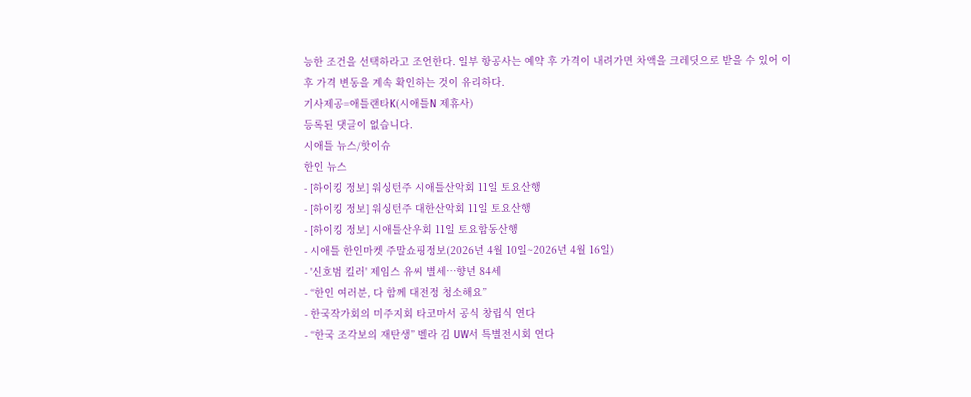능한 조건을 선택하라고 조언한다. 일부 항공사는 예약 후 가격이 내려가면 차액을 크레딧으로 받을 수 있어 이후 가격 변동을 계속 확인하는 것이 유리하다.
기사제공=애틀랜타K(시애틀N 제휴사)
등록된 댓글이 없습니다.
시애틀 뉴스/핫이슈
한인 뉴스
- [하이킹 정보] 워싱턴주 시애틀산악회 11일 토요산행
- [하이킹 정보] 워싱턴주 대한산악회 11일 토요산행
- [하이킹 정보] 시애틀산우회 11일 토요합동산행
- 시애틀 한인마켓 주말쇼핑정보(2026년 4월 10일~2026년 4월 16일)
- '신호범 킬러' 제임스 유씨 별세…향년 84세
- “한인 여러분, 다 함께 대전정 청소해요”
- 한국작가회의 미주지회 타코마서 공식 창립식 연다
- “한국 조각보의 재탄생” 벨라 김 UW서 특별전시회 연다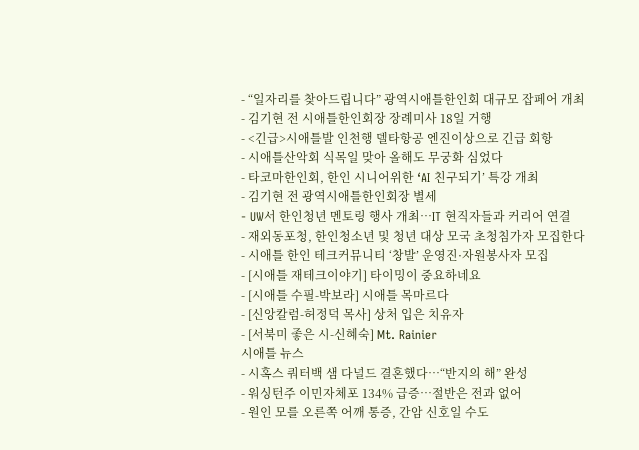- “일자리를 찾아드립니다” 광역시애틀한인회 대규모 잡페어 개최
- 김기현 전 시애틀한인회장 장례미사 18일 거행
- <긴급>시애틀발 인천행 델타항공 엔진이상으로 긴급 회항
- 시애틀산악회 식목일 맞아 올해도 무궁화 심었다
- 타코마한인회, 한인 시니어위한 ‘AI 친구되기’ 특강 개최
- 김기현 전 광역시애틀한인회장 별세
- UW서 한인청년 멘토링 행사 개최…IT 현직자들과 커리어 연결
- 재외동포청, 한인청소년 및 청년 대상 모국 초청침가자 모집한다
- 시애틀 한인 테크커뮤니티 ‘창발’ 운영진·자원봉사자 모집
- [시애틀 재테크이야기] 타이밍이 중요하네요
- [시애틀 수필-박보라] 시애틀 목마르다
- [신앙칼럼-허정덕 목사] 상처 입은 치유자
- [서북미 좋은 시-신혜숙] Mt. Rainier
시애틀 뉴스
- 시혹스 쿼터백 샘 다널드 결혼했다…“반지의 해” 완성
- 워싱턴주 이민자체포 134% 급증…절반은 전과 없어
- 원인 모를 오른쪽 어깨 통증, 간암 신호일 수도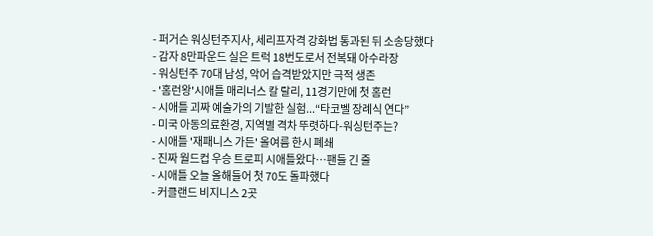- 퍼거슨 워싱턴주지사, 세리프자격 강화법 통과된 뒤 소송당했다
- 감자 8만파운드 실은 트럭 18번도로서 전복돼 아수라장
- 워싱턴주 70대 남성, 악어 습격받았지만 극적 생존
- '홈런왕'시애틀 매리너스 칼 랄리, 11경기만에 첫 홈런
- 시애틀 괴짜 예술가의 기발한 실험...“타코벨 장례식 연다”
- 미국 아동의료환경, 지역별 격차 뚜렷하다-워싱턴주는?
- 시애틀 '재패니스 가든' 올여름 한시 폐쇄
- 진짜 월드컵 우승 트로피 시애틀왔다…팬들 긴 줄
- 시애틀 오늘 올해들어 첫 70도 돌파했다
- 커클랜드 비지니스 2곳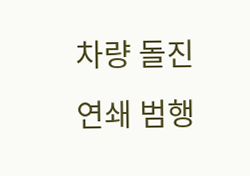차량 돌진 연쇄 범행